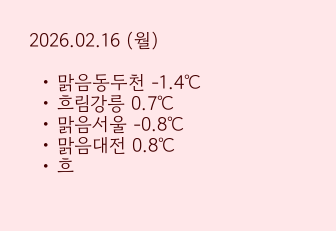2026.02.16 (월)

  • 맑음동두천 -1.4℃
  • 흐림강릉 0.7℃
  • 맑음서울 -0.8℃
  • 맑음대전 0.8℃
  • 흐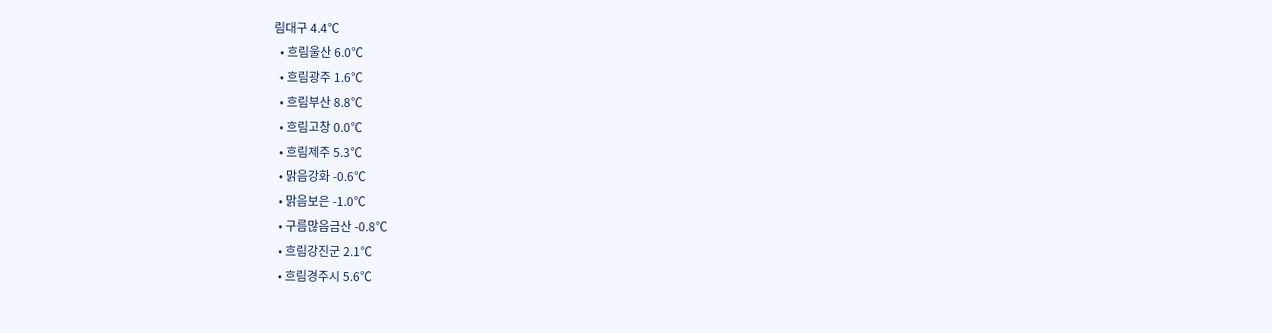림대구 4.4℃
  • 흐림울산 6.0℃
  • 흐림광주 1.6℃
  • 흐림부산 8.8℃
  • 흐림고창 0.0℃
  • 흐림제주 5.3℃
  • 맑음강화 -0.6℃
  • 맑음보은 -1.0℃
  • 구름많음금산 -0.8℃
  • 흐림강진군 2.1℃
  • 흐림경주시 5.6℃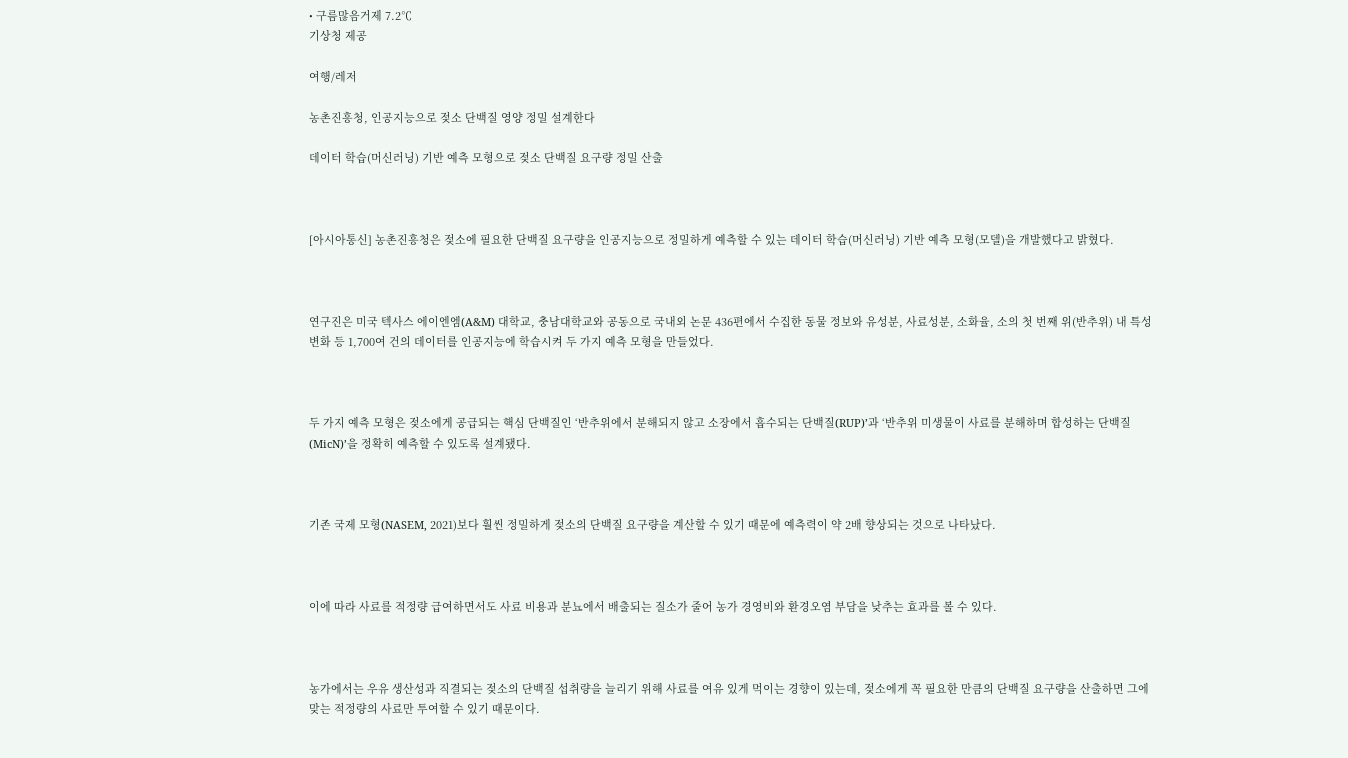• 구름많음거제 7.2℃
기상청 제공

여행/레저

농촌진흥청, 인공지능으로 젖소 단백질 영양 정밀 설계한다

데이터 학습(머신러닝) 기반 예측 모형으로 젖소 단백질 요구량 정밀 산출



[아시아통신] 농촌진흥청은 젖소에 필요한 단백질 요구량을 인공지능으로 정밀하게 예측할 수 있는 데이터 학습(머신러닝) 기반 예측 모형(모델)을 개발했다고 밝혔다.



연구진은 미국 텍사스 에이엔엠(A&M) 대학교, 충남대학교와 공동으로 국내외 논문 436편에서 수집한 동물 정보와 유성분, 사료성분, 소화율, 소의 첫 번째 위(반추위) 내 특성 변화 등 1,700여 건의 데이터를 인공지능에 학습시켜 두 가지 예측 모형을 만들었다.



두 가지 예측 모형은 젖소에게 공급되는 핵심 단백질인 ‘반추위에서 분해되지 않고 소장에서 흡수되는 단백질(RUP)’과 ‘반추위 미생물이 사료를 분해하며 합성하는 단백질(MicN)’을 정확히 예측할 수 있도록 설계됐다.



기존 국제 모형(NASEM, 2021)보다 훨씬 정밀하게 젖소의 단백질 요구량을 계산할 수 있기 때문에 예측력이 약 2배 향상되는 것으로 나타났다.



이에 따라 사료를 적정량 급여하면서도 사료 비용과 분뇨에서 배출되는 질소가 줄어 농가 경영비와 환경오염 부담을 낮추는 효과를 볼 수 있다.



농가에서는 우유 생산성과 직결되는 젖소의 단백질 섭취량을 늘리기 위해 사료를 여유 있게 먹이는 경향이 있는데, 젖소에게 꼭 필요한 만큼의 단백질 요구량을 산출하면 그에 맞는 적정량의 사료만 투여할 수 있기 때문이다.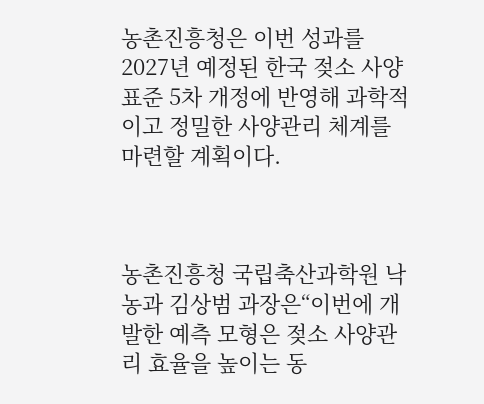농촌진흥청은 이번 성과를 2027년 예정된 한국 젖소 사양표준 5차 개정에 반영해 과학적이고 정밀한 사양관리 체계를 마련할 계획이다.



농촌진흥청 국립축산과학원 낙농과 김상범 과장은“이번에 개발한 예측 모형은 젖소 사양관리 효율을 높이는 동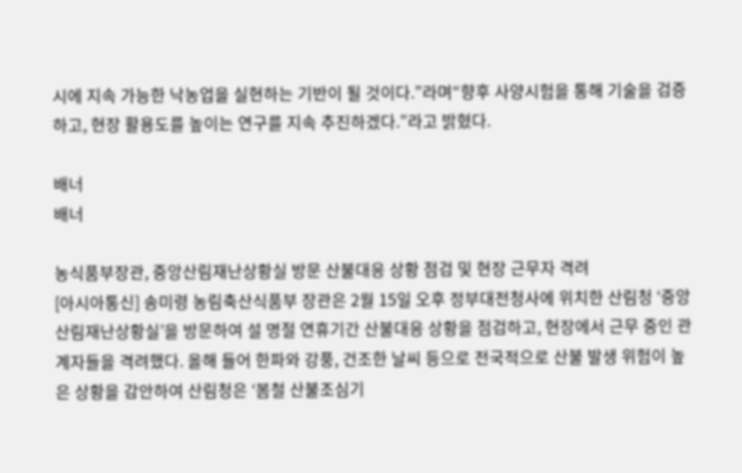시에 지속 가능한 낙농업을 실현하는 기반이 될 것이다.”라며“향후 사양시험을 통해 기술을 검증하고, 현장 활용도를 높이는 연구를 지속 추진하겠다.”라고 밝혔다.

배너
배너

농식품부장관, 중앙산림재난상황실 방문 산불대응 상황 점검 및 현장 근무자 격려
[아시아통신] 송미령 농림축산식품부 장관은 2월 15일 오후 정부대전청사에 위치한 산림청 ‘중앙산림재난상황실’을 방문하여 설 명절 연휴기간 산불대응 상황을 점검하고, 현장에서 근무 중인 관계자들을 격려했다. 올해 들어 한파와 강풍, 건조한 날씨 등으로 전국적으로 산불 발생 위험이 높은 상황을 감안하여 산림청은 ‘봄철 산불조심기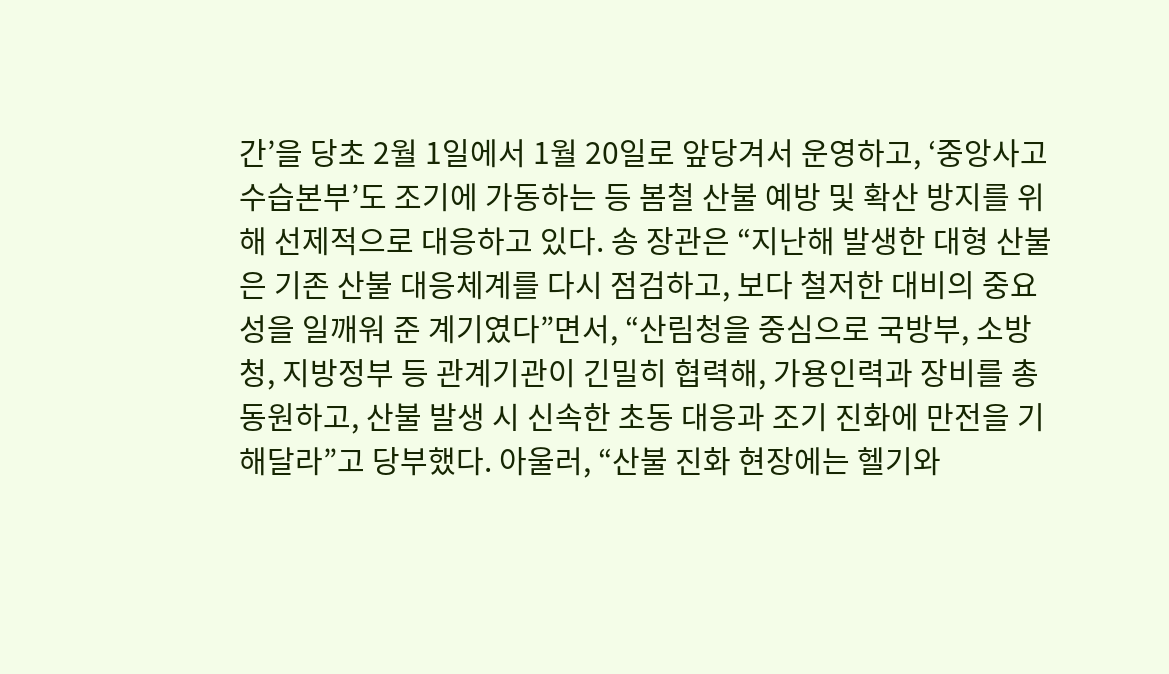간’을 당초 2월 1일에서 1월 20일로 앞당겨서 운영하고, ‘중앙사고수습본부’도 조기에 가동하는 등 봄철 산불 예방 및 확산 방지를 위해 선제적으로 대응하고 있다. 송 장관은 “지난해 발생한 대형 산불은 기존 산불 대응체계를 다시 점검하고, 보다 철저한 대비의 중요성을 일깨워 준 계기였다”면서, “산림청을 중심으로 국방부, 소방청, 지방정부 등 관계기관이 긴밀히 협력해, 가용인력과 장비를 총동원하고, 산불 발생 시 신속한 초동 대응과 조기 진화에 만전을 기해달라”고 당부했다. 아울러, “산불 진화 현장에는 헬기와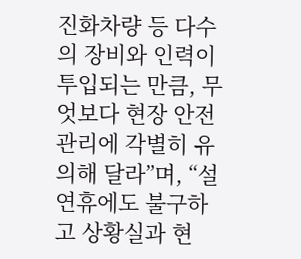진화차량 등 다수의 장비와 인력이 투입되는 만큼, 무엇보다 현장 안전관리에 각별히 유의해 달라”며, “설 연휴에도 불구하고 상황실과 현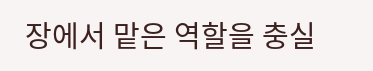장에서 맡은 역할을 충실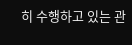히 수행하고 있는 관